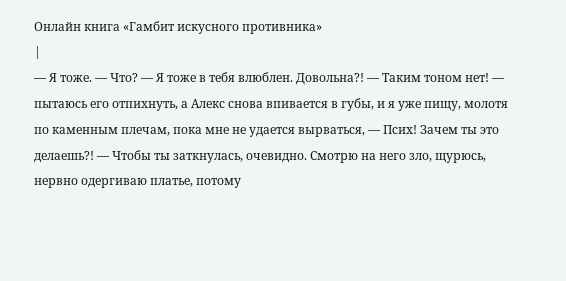Онлайн книга «Гамбит искусного противника»
|
— Я тоже. — Что? — Я тоже в тебя влюблен. Довольна?! — Таким тоном нет! — пытаюсь его отпихнуть, а Алекс снова впивается в губы, и я уже пищу, молотя по каменным плечам, пока мне не удается вырваться, — Псих! Зачем ты это делаешь?! — Чтобы ты заткнулась, очевидно. Смотрю на него зло, щурюсь, нервно одергиваю платье, потому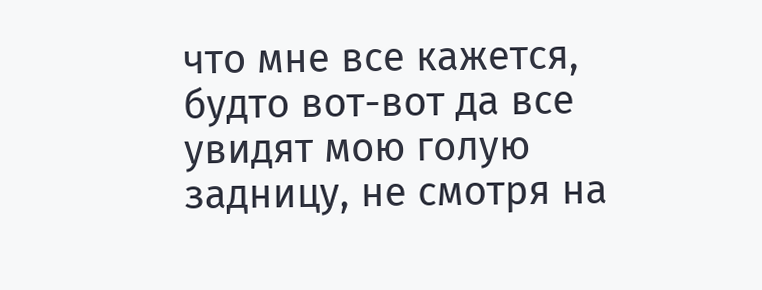что мне все кажется, будто вот-вот да все увидят мою голую задницу, не смотря на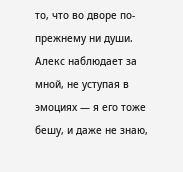то, что во дворе по-прежнему ни души. Алекс наблюдает за мной, не уступая в эмоциях — я его тоже бешу, и даже не знаю,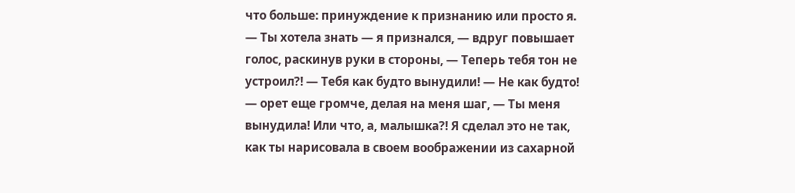что больше: принуждение к признанию или просто я. — Ты хотела знать — я признался, — вдруг повышает голос, раскинув руки в стороны, — Теперь тебя тон не устроил?! — Тебя как будто вынудили! — Не как будто! — орет еще громче, делая на меня шаг, — Ты меня вынудила! Или что, а, малышка?! Я сделал это не так, как ты нарисовала в своем воображении из сахарной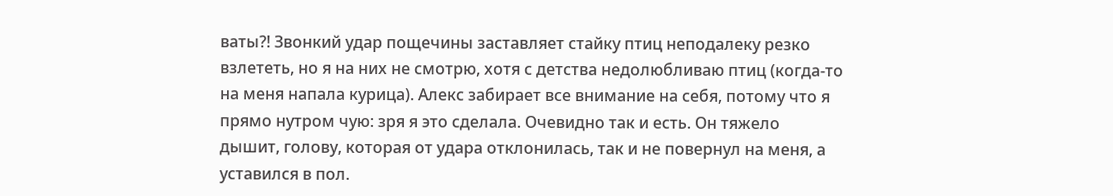ваты?! Звонкий удар пощечины заставляет стайку птиц неподалеку резко взлететь, но я на них не смотрю, хотя с детства недолюбливаю птиц (когда-то на меня напала курица). Алекс забирает все внимание на себя, потому что я прямо нутром чую: зря я это сделала. Очевидно так и есть. Он тяжело дышит, голову, которая от удара отклонилась, так и не повернул на меня, а уставился в пол.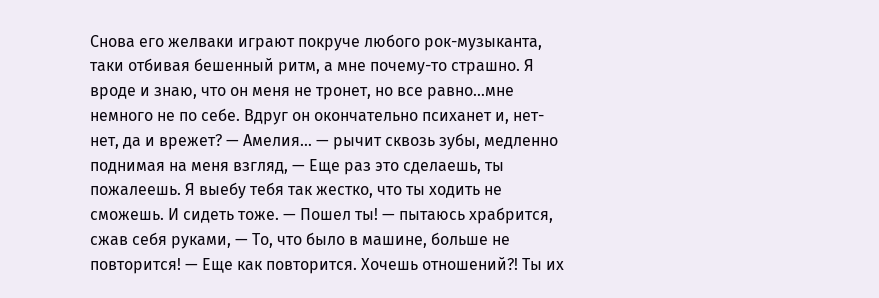Снова его желваки играют покруче любого рок-музыканта, таки отбивая бешенный ритм, а мне почему-то страшно. Я вроде и знаю, что он меня не тронет, но все равно…мне немного не по себе. Вдруг он окончательно психанет и, нет-нет, да и врежет? — Амелия… — рычит сквозь зубы, медленно поднимая на меня взгляд, — Еще раз это сделаешь, ты пожалеешь. Я выебу тебя так жестко, что ты ходить не сможешь. И сидеть тоже. — Пошел ты! — пытаюсь храбрится, сжав себя руками, — То, что было в машине, больше не повторится! — Еще как повторится. Хочешь отношений?! Ты их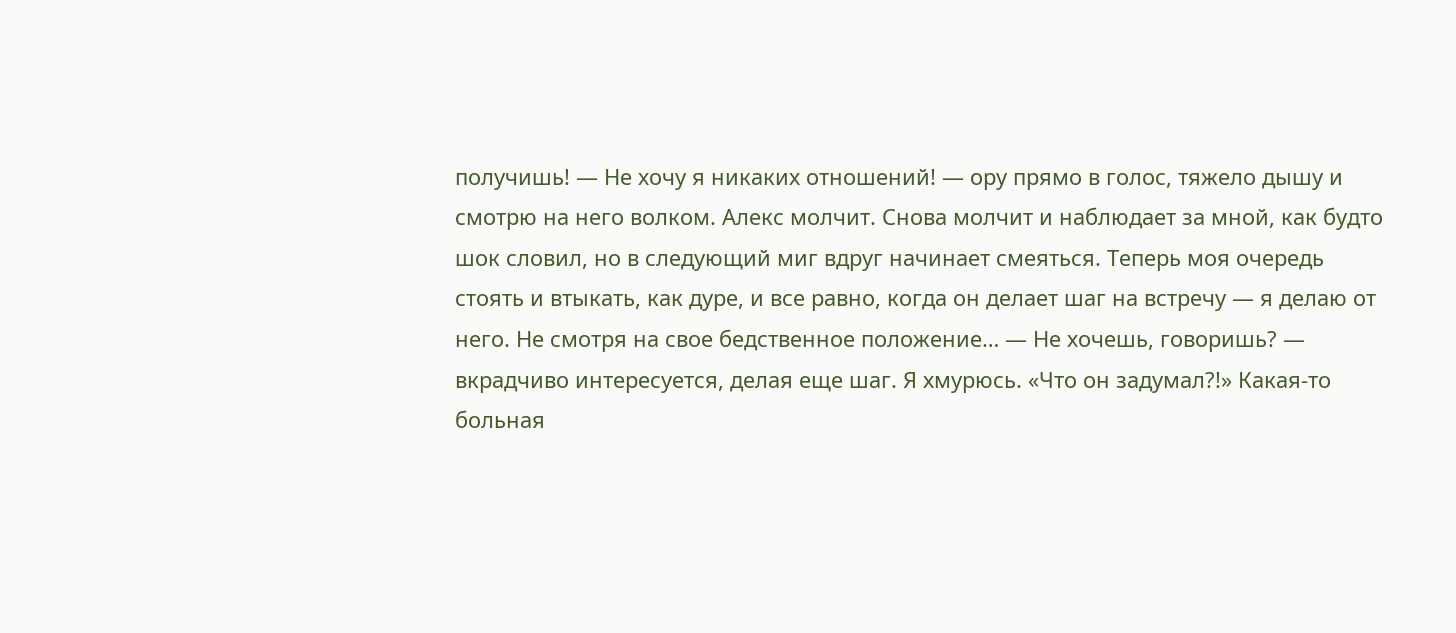получишь! — Не хочу я никаких отношений! — ору прямо в голос, тяжело дышу и смотрю на него волком. Алекс молчит. Снова молчит и наблюдает за мной, как будто шок словил, но в следующий миг вдруг начинает смеяться. Теперь моя очередь стоять и втыкать, как дуре, и все равно, когда он делает шаг на встречу — я делаю от него. Не смотря на свое бедственное положение… — Не хочешь, говоришь? — вкрадчиво интересуется, делая еще шаг. Я хмурюсь. «Что он задумал?!» Какая-то больная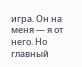игра. Он на меня — я от него. Но главный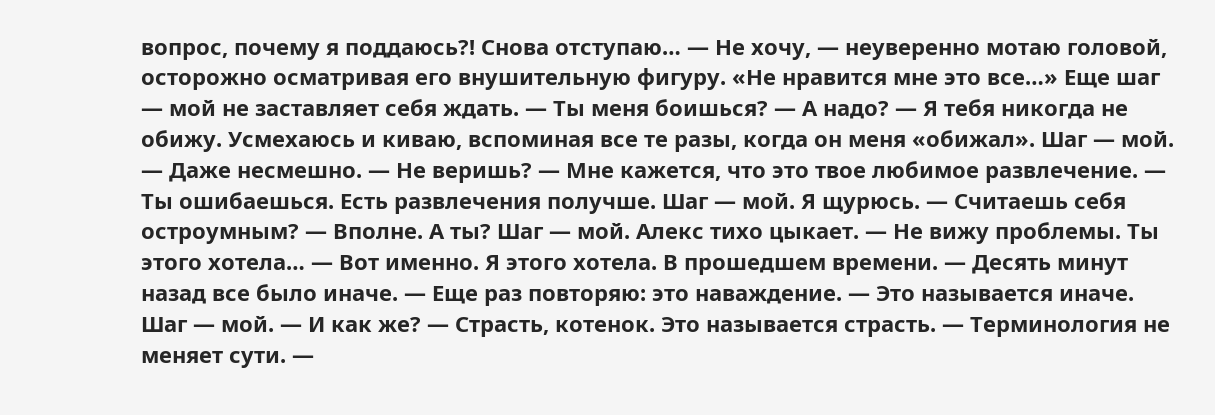вопрос, почему я поддаюсь?! Снова отступаю… — Не хочу, — неуверенно мотаю головой, осторожно осматривая его внушительную фигуру. «Не нравится мне это все…» Еще шаг — мой не заставляет себя ждать. — Ты меня боишься? — А надо? — Я тебя никогда не обижу. Усмехаюсь и киваю, вспоминая все те разы, когда он меня «обижал». Шаг — мой. — Даже несмешно. — Не веришь? — Мне кажется, что это твое любимое развлечение. — Ты ошибаешься. Есть развлечения получше. Шаг — мой. Я щурюсь. — Считаешь себя остроумным? — Вполне. А ты? Шаг — мой. Алекс тихо цыкает. — Не вижу проблемы. Ты этого хотела… — Вот именно. Я этого хотела. В прошедшем времени. — Десять минут назад все было иначе. — Еще раз повторяю: это наваждение. — Это называется иначе. Шаг — мой. — И как же? — Страсть, котенок. Это называется страсть. — Терминология не меняет сути. —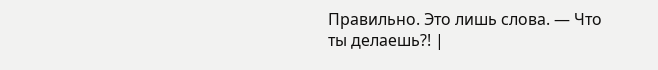Правильно. Это лишь слова. — Что ты делаешь?! |